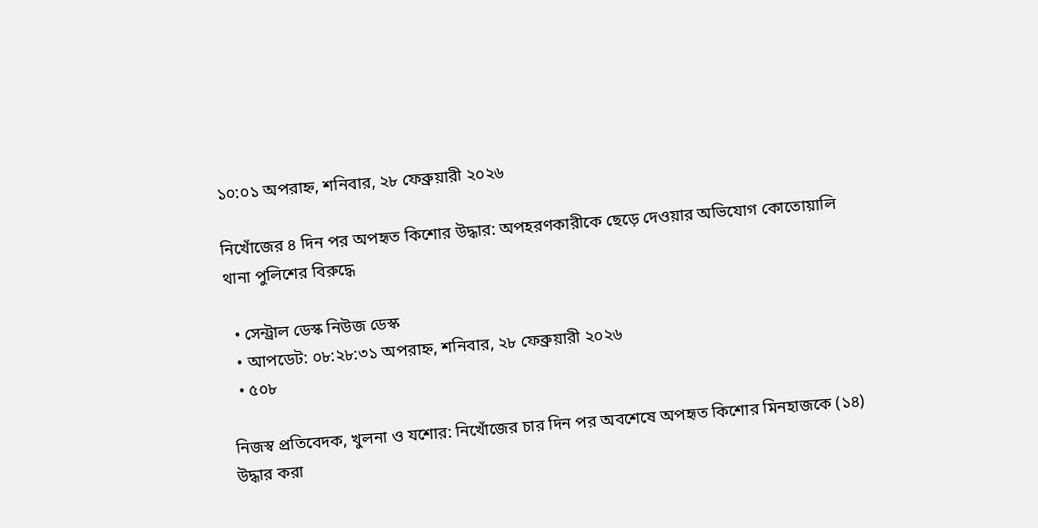১০:০১ অপরাহ্ন, শনিবার, ২৮ ফেব্রুয়ারী ২০২৬

নিখোঁজের ৪ দিন পর অপহৃত কিশোর উদ্ধার: অপহরণকারীকে ছেড়ে দেওয়ার অভিযোগ কোতোয়ালি থানা পুলিশের বিরুদ্ধে

  • সেন্ট্রাল ডেস্ক নিউজ ডেস্ক
  • আপডেট: ০৮:২৮:৩১ অপরাহ্ন, শনিবার, ২৮ ফেব্রুয়ারী ২০২৬
  • ৫০৮

নিজস্ব প্রতিবেদক, খুলনা ও যশোর: নিখোঁজের চার দিন পর অবশেষে অপহৃত কিশোর মিনহাজকে (১৪) উদ্ধার করা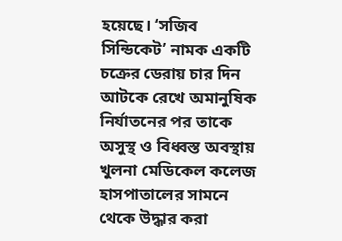হয়েছে। ‘সজিব সিন্ডিকেট’ নামক একটি চক্রের ডেরায় চার দিন আটকে রেখে অমানুষিক নির্যাতনের পর তাকে অসুস্থ ও বিধ্বস্ত অবস্থায় খুলনা মেডিকেল কলেজ হাসপাতালের সামনে থেকে উদ্ধার করা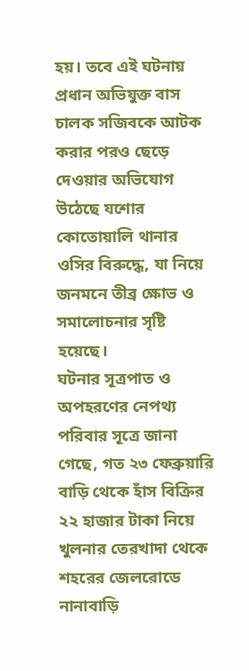হয়। তবে এই ঘটনায় প্রধান অভিযুক্ত বাস চালক সজিবকে আটক করার পরও ছেড়ে দেওয়ার অভিযোগ উঠেছে যশোর কোতোয়ালি থানার ওসির বিরুদ্ধে, যা নিয়ে জনমনে তীব্র ক্ষোভ ও সমালোচনার সৃষ্টি হয়েছে।
ঘটনার সূত্রপাত ও অপহরণের নেপথ্য
পরিবার সূত্রে জানা গেছে, গত ২৩ ফেব্রুয়ারি বাড়ি থেকে হাঁস বিক্রির ২২ হাজার টাকা নিয়ে খুলনার তেরখাদা থেকে শহরের জেলরোডে নানাবাড়ি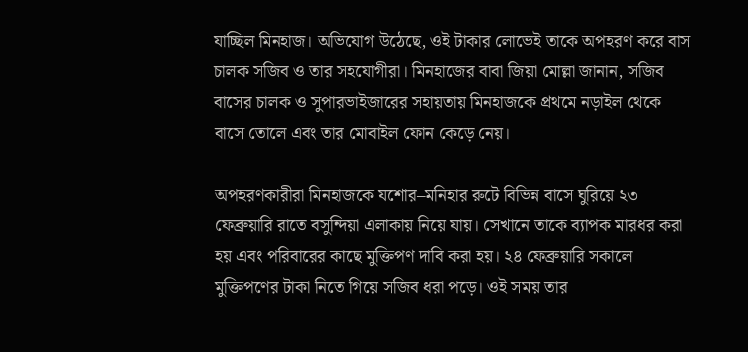যাচ্ছিল মিনহাজ। অভিযোগ উঠেছে, ওই টাকার লোভেই তাকে অপহরণ করে বাস চালক সজিব ও তার সহযোগীরা। মিনহাজের বাবা জিয়া মোল্লা জানান, সজিব বাসের চালক ও সুপারভাইজারের সহায়তায় মিনহাজকে প্রথমে নড়াইল থেকে বাসে তোলে এবং তার মোবাইল ফোন কেড়ে নেয়।

অপহরণকারীরা মিনহাজকে যশোর–মনিহার রুটে বিভিন্ন বাসে ঘুরিয়ে ২৩ ফেব্রুয়ারি রাতে বসুন্দিয়া এলাকায় নিয়ে যায়। সেখানে তাকে ব্যাপক মারধর করা হয় এবং পরিবারের কাছে মুক্তিপণ দাবি করা হয়। ২৪ ফেব্রুয়ারি সকালে মুক্তিপণের টাকা নিতে গিয়ে সজিব ধরা পড়ে। ওই সময় তার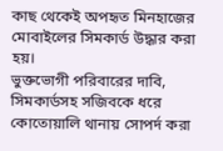কাছ থেকেই অপহৃত মিনহাজের মোবাইলের সিমকার্ড উদ্ধার করা হয়।
ভুক্তভোগী পরিবারের দাবি, সিমকার্ডসহ সজিবকে ধরে কোতোয়ালি থানায় সোপর্দ করা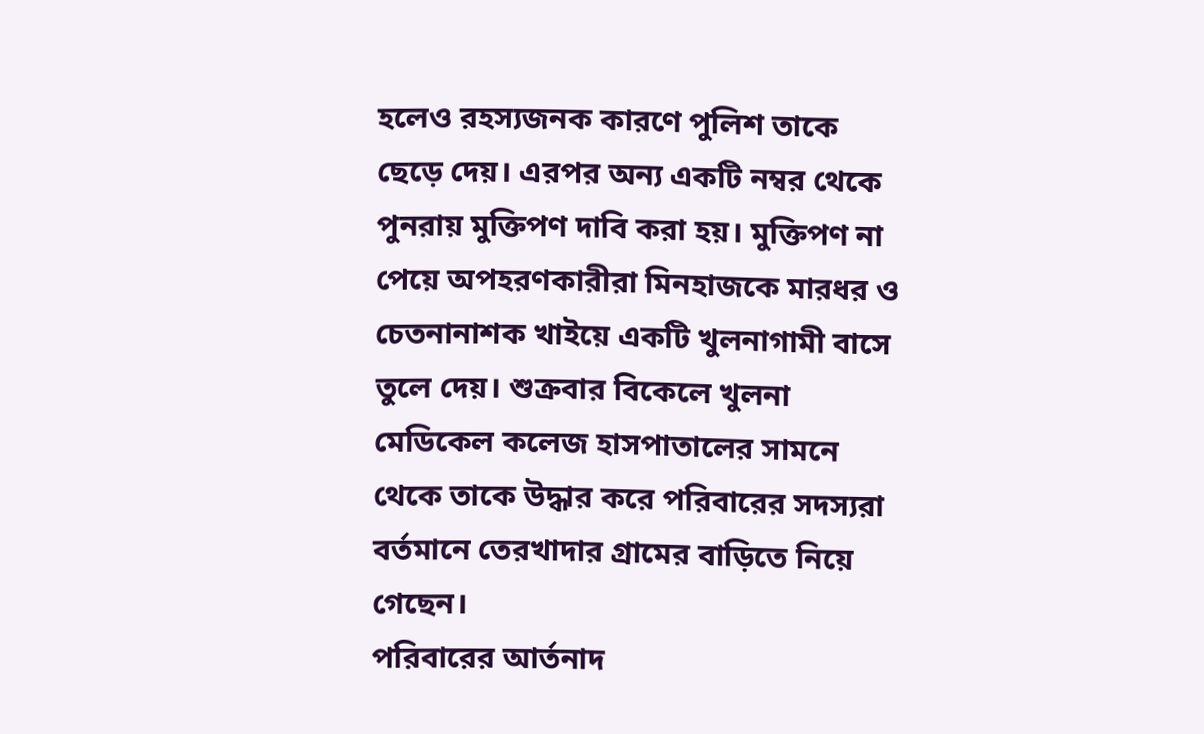হলেও রহস্যজনক কারণে পুলিশ তাকে ছেড়ে দেয়। এরপর অন্য একটি নম্বর থেকে পুনরায় মুক্তিপণ দাবি করা হয়। মুক্তিপণ না পেয়ে অপহরণকারীরা মিনহাজকে মারধর ও চেতনানাশক খাইয়ে একটি খুলনাগামী বাসে তুলে দেয়। শুক্রবার বিকেলে খুলনা মেডিকেল কলেজ হাসপাতালের সামনে থেকে তাকে উদ্ধার করে পরিবারের সদস্যরা বর্তমানে তেরখাদার গ্রামের বাড়িতে নিয়ে গেছেন।
পরিবারের আর্তনাদ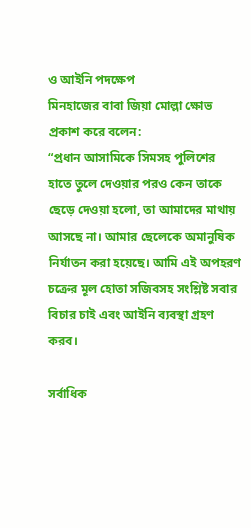ও আইনি পদক্ষেপ
মিনহাজের বাবা জিয়া মোল্লা ক্ষোভ প্রকাশ করে বলেন:
“প্রধান আসামিকে সিমসহ পুলিশের হাতে তুলে দেওয়ার পরও কেন তাকে ছেড়ে দেওয়া হলো, তা আমাদের মাথায় আসছে না। আমার ছেলেকে অমানুষিক নির্যাতন করা হয়েছে। আমি এই অপহরণ চক্রের মূল হোতা সজিবসহ সংশ্লিষ্ট সবার বিচার চাই এবং আইনি ব্যবস্থা গ্রহণ করব।

সর্বাধিক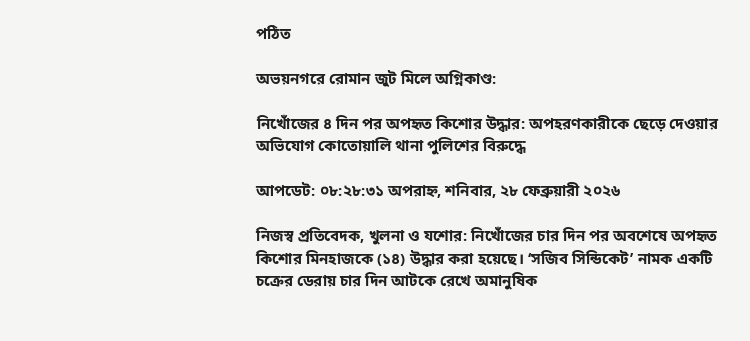পঠিত

অভয়নগরে রোমান জুট মিলে অগ্নিকাণ্ড:

নিখোঁজের ৪ দিন পর অপহৃত কিশোর উদ্ধার: অপহরণকারীকে ছেড়ে দেওয়ার অভিযোগ কোতোয়ালি থানা পুলিশের বিরুদ্ধে

আপডেট: ০৮:২৮:৩১ অপরাহ্ন, শনিবার, ২৮ ফেব্রুয়ারী ২০২৬

নিজস্ব প্রতিবেদক, খুলনা ও যশোর: নিখোঁজের চার দিন পর অবশেষে অপহৃত কিশোর মিনহাজকে (১৪) উদ্ধার করা হয়েছে। ‘সজিব সিন্ডিকেট’ নামক একটি চক্রের ডেরায় চার দিন আটকে রেখে অমানুষিক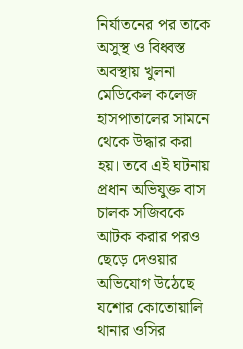নির্যাতনের পর তাকে অসুস্থ ও বিধ্বস্ত অবস্থায় খুলনা মেডিকেল কলেজ হাসপাতালের সামনে থেকে উদ্ধার করা হয়। তবে এই ঘটনায় প্রধান অভিযুক্ত বাস চালক সজিবকে আটক করার পরও ছেড়ে দেওয়ার অভিযোগ উঠেছে যশোর কোতোয়ালি থানার ওসির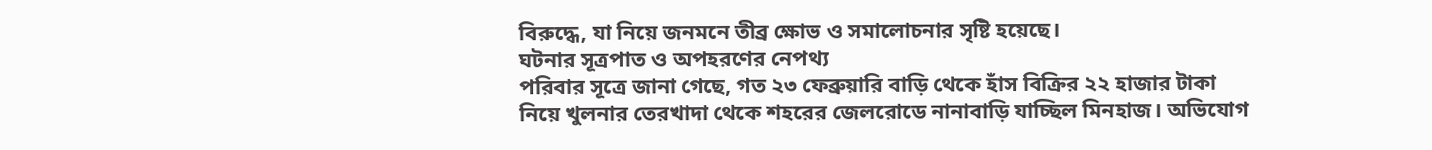বিরুদ্ধে, যা নিয়ে জনমনে তীব্র ক্ষোভ ও সমালোচনার সৃষ্টি হয়েছে।
ঘটনার সূত্রপাত ও অপহরণের নেপথ্য
পরিবার সূত্রে জানা গেছে, গত ২৩ ফেব্রুয়ারি বাড়ি থেকে হাঁস বিক্রির ২২ হাজার টাকা নিয়ে খুলনার তেরখাদা থেকে শহরের জেলরোডে নানাবাড়ি যাচ্ছিল মিনহাজ। অভিযোগ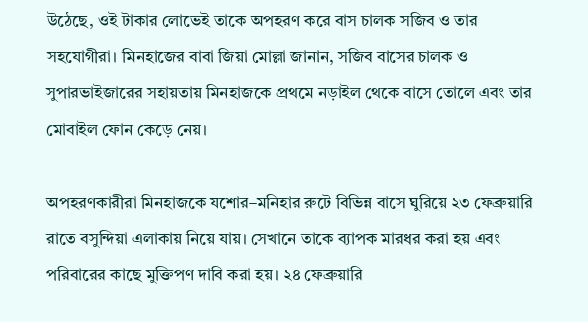উঠেছে, ওই টাকার লোভেই তাকে অপহরণ করে বাস চালক সজিব ও তার সহযোগীরা। মিনহাজের বাবা জিয়া মোল্লা জানান, সজিব বাসের চালক ও সুপারভাইজারের সহায়তায় মিনহাজকে প্রথমে নড়াইল থেকে বাসে তোলে এবং তার মোবাইল ফোন কেড়ে নেয়।

অপহরণকারীরা মিনহাজকে যশোর–মনিহার রুটে বিভিন্ন বাসে ঘুরিয়ে ২৩ ফেব্রুয়ারি রাতে বসুন্দিয়া এলাকায় নিয়ে যায়। সেখানে তাকে ব্যাপক মারধর করা হয় এবং পরিবারের কাছে মুক্তিপণ দাবি করা হয়। ২৪ ফেব্রুয়ারি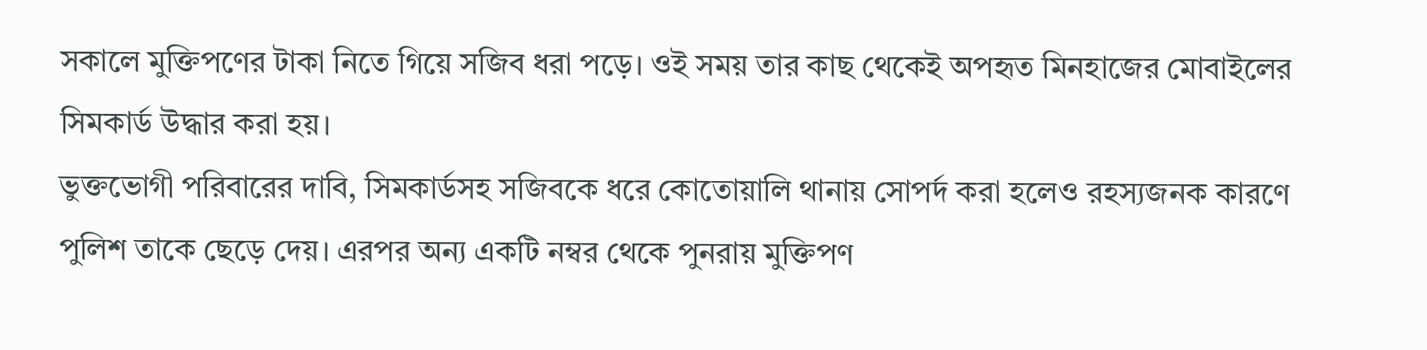সকালে মুক্তিপণের টাকা নিতে গিয়ে সজিব ধরা পড়ে। ওই সময় তার কাছ থেকেই অপহৃত মিনহাজের মোবাইলের সিমকার্ড উদ্ধার করা হয়।
ভুক্তভোগী পরিবারের দাবি, সিমকার্ডসহ সজিবকে ধরে কোতোয়ালি থানায় সোপর্দ করা হলেও রহস্যজনক কারণে পুলিশ তাকে ছেড়ে দেয়। এরপর অন্য একটি নম্বর থেকে পুনরায় মুক্তিপণ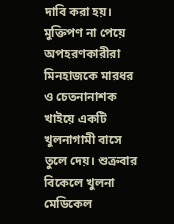দাবি করা হয়। মুক্তিপণ না পেয়ে অপহরণকারীরা মিনহাজকে মারধর ও চেতনানাশক খাইয়ে একটি খুলনাগামী বাসে তুলে দেয়। শুক্রবার বিকেলে খুলনা মেডিকেল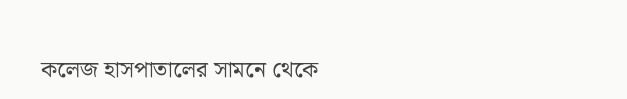কলেজ হাসপাতালের সামনে থেকে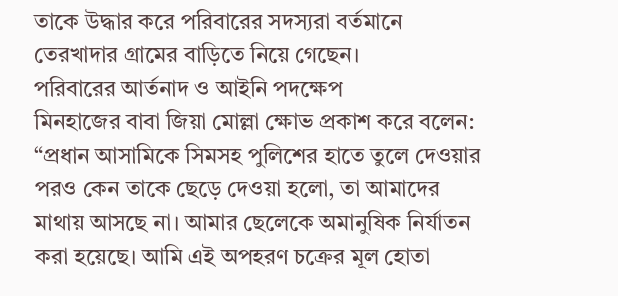তাকে উদ্ধার করে পরিবারের সদস্যরা বর্তমানে তেরখাদার গ্রামের বাড়িতে নিয়ে গেছেন।
পরিবারের আর্তনাদ ও আইনি পদক্ষেপ
মিনহাজের বাবা জিয়া মোল্লা ক্ষোভ প্রকাশ করে বলেন:
“প্রধান আসামিকে সিমসহ পুলিশের হাতে তুলে দেওয়ার পরও কেন তাকে ছেড়ে দেওয়া হলো, তা আমাদের মাথায় আসছে না। আমার ছেলেকে অমানুষিক নির্যাতন করা হয়েছে। আমি এই অপহরণ চক্রের মূল হোতা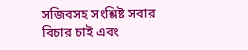সজিবসহ সংশ্লিষ্ট সবার বিচার চাই এবং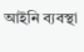আইনি ব্যবস্থা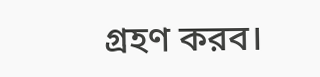গ্রহণ করব।